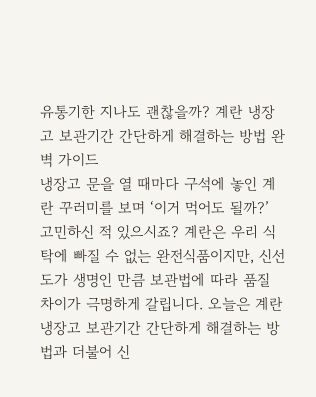유통기한 지나도 괜찮을까? 계란 냉장고 보관기간 간단하게 해결하는 방법 완벽 가이드
냉장고 문을 열 때마다 구석에 놓인 계란 꾸러미를 보며 ‘이거 먹어도 될까?’ 고민하신 적 있으시죠? 계란은 우리 식탁에 빠질 수 없는 완전식품이지만, 신선도가 생명인 만큼 보관법에 따라 품질 차이가 극명하게 갈립니다. 오늘은 계란 냉장고 보관기간 간단하게 해결하는 방법과 더불어 신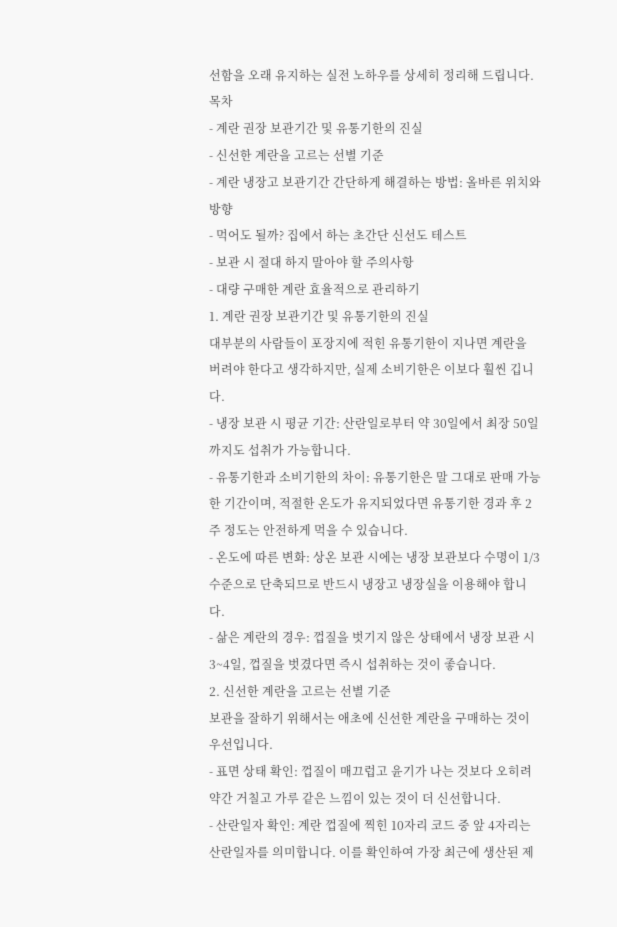선함을 오래 유지하는 실전 노하우를 상세히 정리해 드립니다.
목차
- 계란 권장 보관기간 및 유통기한의 진실
- 신선한 계란을 고르는 선별 기준
- 계란 냉장고 보관기간 간단하게 해결하는 방법: 올바른 위치와 방향
- 먹어도 될까? 집에서 하는 초간단 신선도 테스트
- 보관 시 절대 하지 말아야 할 주의사항
- 대량 구매한 계란 효율적으로 관리하기
1. 계란 권장 보관기간 및 유통기한의 진실
대부분의 사람들이 포장지에 적힌 유통기한이 지나면 계란을 버려야 한다고 생각하지만, 실제 소비기한은 이보다 훨씬 깁니다.
- 냉장 보관 시 평균 기간: 산란일로부터 약 30일에서 최장 50일까지도 섭취가 가능합니다.
- 유통기한과 소비기한의 차이: 유통기한은 말 그대로 판매 가능한 기간이며, 적절한 온도가 유지되었다면 유통기한 경과 후 2주 정도는 안전하게 먹을 수 있습니다.
- 온도에 따른 변화: 상온 보관 시에는 냉장 보관보다 수명이 1/3 수준으로 단축되므로 반드시 냉장고 냉장실을 이용해야 합니다.
- 삶은 계란의 경우: 껍질을 벗기지 않은 상태에서 냉장 보관 시 3~4일, 껍질을 벗겼다면 즉시 섭취하는 것이 좋습니다.
2. 신선한 계란을 고르는 선별 기준
보관을 잘하기 위해서는 애초에 신선한 계란을 구매하는 것이 우선입니다.
- 표면 상태 확인: 껍질이 매끄럽고 윤기가 나는 것보다 오히려 약간 거칠고 가루 같은 느낌이 있는 것이 더 신선합니다.
- 산란일자 확인: 계란 껍질에 찍힌 10자리 코드 중 앞 4자리는 산란일자를 의미합니다. 이를 확인하여 가장 최근에 생산된 제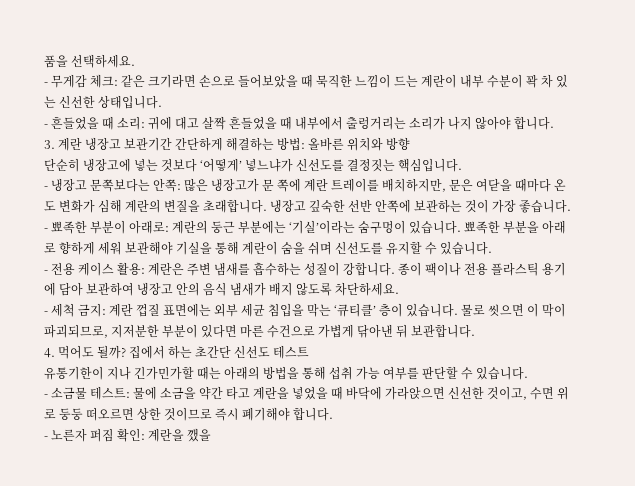품을 선택하세요.
- 무게감 체크: 같은 크기라면 손으로 들어보았을 때 묵직한 느낌이 드는 계란이 내부 수분이 꽉 차 있는 신선한 상태입니다.
- 흔들었을 때 소리: 귀에 대고 살짝 흔들었을 때 내부에서 출렁거리는 소리가 나지 않아야 합니다.
3. 계란 냉장고 보관기간 간단하게 해결하는 방법: 올바른 위치와 방향
단순히 냉장고에 넣는 것보다 ‘어떻게’ 넣느냐가 신선도를 결정짓는 핵심입니다.
- 냉장고 문쪽보다는 안쪽: 많은 냉장고가 문 쪽에 계란 트레이를 배치하지만, 문은 여닫을 때마다 온도 변화가 심해 계란의 변질을 초래합니다. 냉장고 깊숙한 선반 안쪽에 보관하는 것이 가장 좋습니다.
- 뾰족한 부분이 아래로: 계란의 둥근 부분에는 ‘기실’이라는 숨구멍이 있습니다. 뾰족한 부분을 아래로 향하게 세워 보관해야 기실을 통해 계란이 숨을 쉬며 신선도를 유지할 수 있습니다.
- 전용 케이스 활용: 계란은 주변 냄새를 흡수하는 성질이 강합니다. 종이 팩이나 전용 플라스틱 용기에 담아 보관하여 냉장고 안의 음식 냄새가 배지 않도록 차단하세요.
- 세척 금지: 계란 껍질 표면에는 외부 세균 침입을 막는 ‘큐티클’ 층이 있습니다. 물로 씻으면 이 막이 파괴되므로, 지저분한 부분이 있다면 마른 수건으로 가볍게 닦아낸 뒤 보관합니다.
4. 먹어도 될까? 집에서 하는 초간단 신선도 테스트
유통기한이 지나 긴가민가할 때는 아래의 방법을 통해 섭취 가능 여부를 판단할 수 있습니다.
- 소금물 테스트: 물에 소금을 약간 타고 계란을 넣었을 때 바닥에 가라앉으면 신선한 것이고, 수면 위로 둥둥 떠오르면 상한 것이므로 즉시 폐기해야 합니다.
- 노른자 퍼짐 확인: 계란을 깼을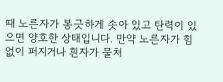때 노른자가 봉긋하게 솟아 있고 탄력이 있으면 양호한 상태입니다. 만약 노른자가 힘없이 퍼지거나 흰자가 물처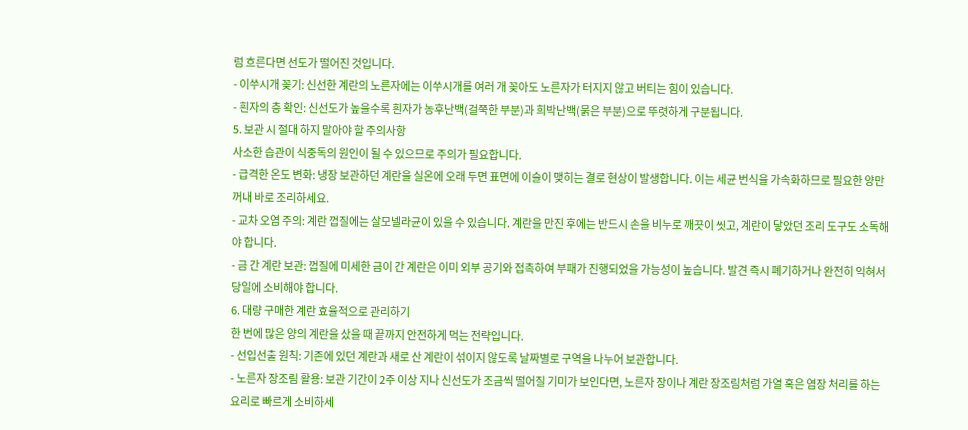럼 흐른다면 선도가 떨어진 것입니다.
- 이쑤시개 꽂기: 신선한 계란의 노른자에는 이쑤시개를 여러 개 꽂아도 노른자가 터지지 않고 버티는 힘이 있습니다.
- 흰자의 층 확인: 신선도가 높을수록 흰자가 농후난백(걸쭉한 부분)과 희박난백(묽은 부분)으로 뚜렷하게 구분됩니다.
5. 보관 시 절대 하지 말아야 할 주의사항
사소한 습관이 식중독의 원인이 될 수 있으므로 주의가 필요합니다.
- 급격한 온도 변화: 냉장 보관하던 계란을 실온에 오래 두면 표면에 이슬이 맺히는 결로 현상이 발생합니다. 이는 세균 번식을 가속화하므로 필요한 양만 꺼내 바로 조리하세요.
- 교차 오염 주의: 계란 껍질에는 살모넬라균이 있을 수 있습니다. 계란을 만진 후에는 반드시 손을 비누로 깨끗이 씻고, 계란이 닿았던 조리 도구도 소독해야 합니다.
- 금 간 계란 보관: 껍질에 미세한 금이 간 계란은 이미 외부 공기와 접촉하여 부패가 진행되었을 가능성이 높습니다. 발견 즉시 폐기하거나 완전히 익혀서 당일에 소비해야 합니다.
6. 대량 구매한 계란 효율적으로 관리하기
한 번에 많은 양의 계란을 샀을 때 끝까지 안전하게 먹는 전략입니다.
- 선입선출 원칙: 기존에 있던 계란과 새로 산 계란이 섞이지 않도록 날짜별로 구역을 나누어 보관합니다.
- 노른자 장조림 활용: 보관 기간이 2주 이상 지나 신선도가 조금씩 떨어질 기미가 보인다면, 노른자 장이나 계란 장조림처럼 가열 혹은 염장 처리를 하는 요리로 빠르게 소비하세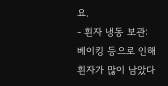요.
- 흰자 냉동 보관: 베이킹 등으로 인해 흰자가 많이 남았다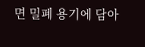면 밀폐 용기에 담아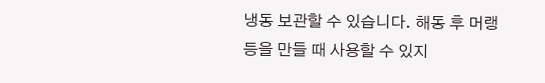냉동 보관할 수 있습니다. 해동 후 머랭 등을 만들 때 사용할 수 있지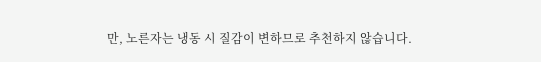만, 노른자는 냉동 시 질감이 변하므로 추천하지 않습니다.